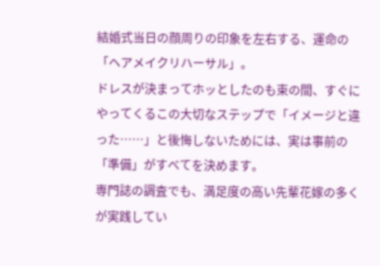結婚式当日の顔周りの印象を左右する、運命の「ヘアメイクリハーサル」。
ドレスが決まってホッとしたのも束の間、すぐにやってくるこの大切なステップで「イメージと違った……」と後悔しないためには、実は事前の「準備」がすべてを決めます。
専門誌の調査でも、満足度の高い先輩花嫁の多くが実践してい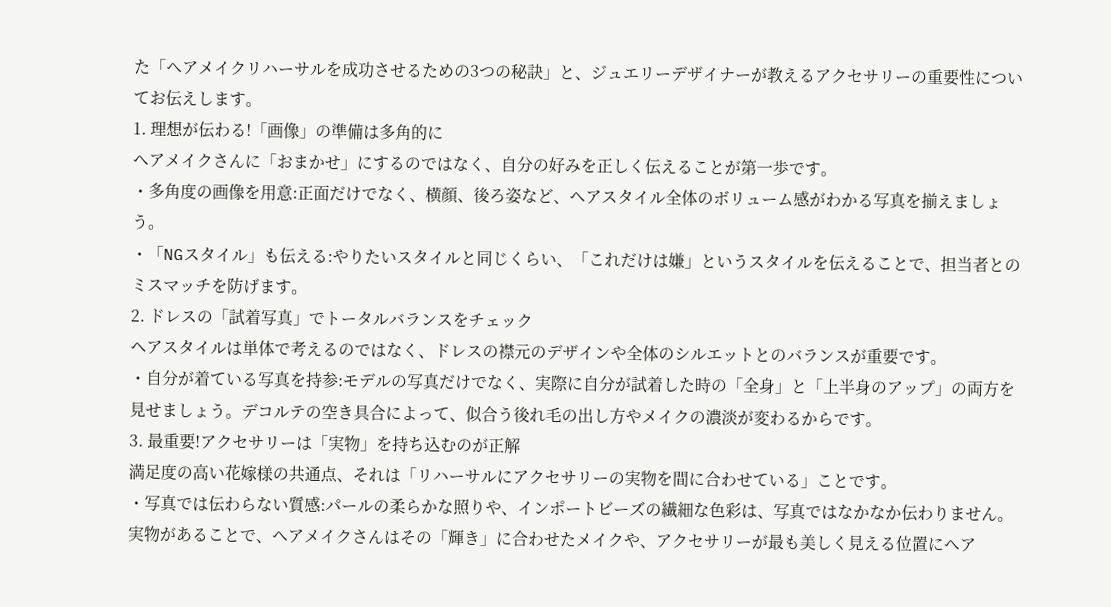た「ヘアメイクリハーサルを成功させるための3つの秘訣」と、ジュエリーデザイナーが教えるアクセサリーの重要性についてお伝えします。
1. 理想が伝わる!「画像」の準備は多角的に
ヘアメイクさんに「おまかせ」にするのではなく、自分の好みを正しく伝えることが第一歩です。
・多角度の画像を用意:正面だけでなく、横顔、後ろ姿など、ヘアスタイル全体のボリューム感がわかる写真を揃えましょう。
・「NGスタイル」も伝える:やりたいスタイルと同じくらい、「これだけは嫌」というスタイルを伝えることで、担当者とのミスマッチを防げます。
2. ドレスの「試着写真」でトータルバランスをチェック
ヘアスタイルは単体で考えるのではなく、ドレスの襟元のデザインや全体のシルエットとのバランスが重要です。
・自分が着ている写真を持参:モデルの写真だけでなく、実際に自分が試着した時の「全身」と「上半身のアップ」の両方を見せましょう。デコルテの空き具合によって、似合う後れ毛の出し方やメイクの濃淡が変わるからです。
3. 最重要!アクセサリーは「実物」を持ち込むのが正解
満足度の高い花嫁様の共通点、それは「リハーサルにアクセサリーの実物を間に合わせている」ことです。
・写真では伝わらない質感:パールの柔らかな照りや、インポートビーズの繊細な色彩は、写真ではなかなか伝わりません。実物があることで、ヘアメイクさんはその「輝き」に合わせたメイクや、アクセサリーが最も美しく見える位置にヘア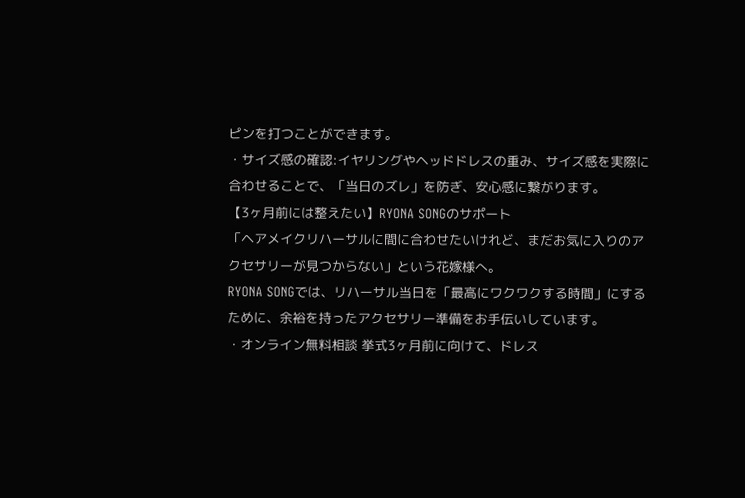ピンを打つことができます。
・サイズ感の確認:イヤリングやヘッドドレスの重み、サイズ感を実際に合わせることで、「当日のズレ」を防ぎ、安心感に繋がります。
【3ヶ月前には整えたい】RYONA SONGのサポート
「ヘアメイクリハーサルに間に合わせたいけれど、まだお気に入りのアクセサリーが見つからない」という花嫁様へ。
RYONA SONGでは、リハーサル当日を「最高にワクワクする時間」にするために、余裕を持ったアクセサリー準備をお手伝いしています。
・オンライン無料相談 挙式3ヶ月前に向けて、ドレス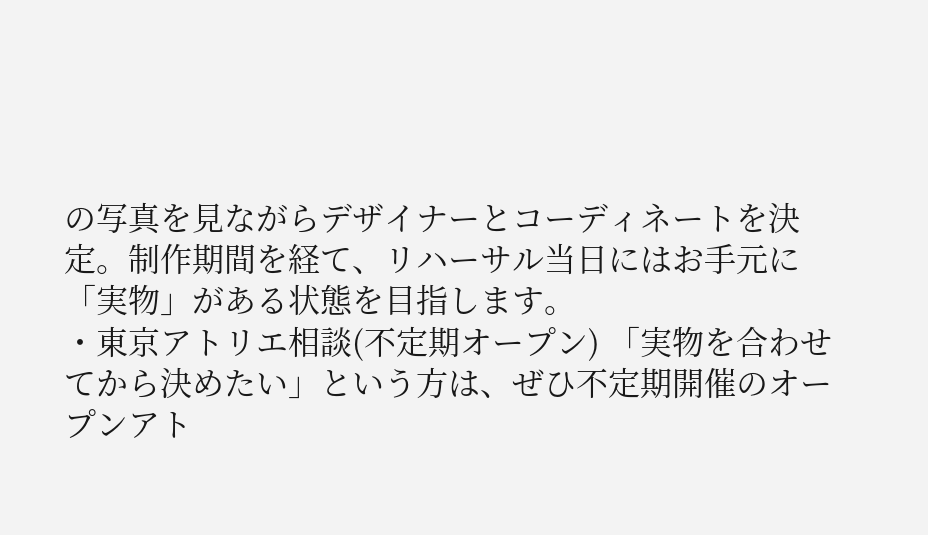の写真を見ながらデザイナーとコーディネートを決定。制作期間を経て、リハーサル当日にはお手元に「実物」がある状態を目指します。
・東京アトリエ相談(不定期オープン) 「実物を合わせてから決めたい」という方は、ぜひ不定期開催のオープンアト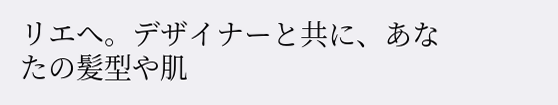リエへ。デザイナーと共に、あなたの髪型や肌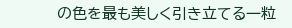の色を最も美しく引き立てる一粒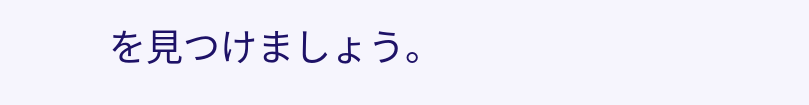を見つけましょう。